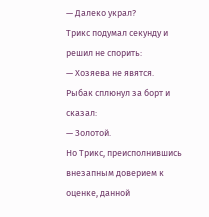— Далеко украл?
Трикс подумал секунду и решил не спорить:
— Хозяева не явятся.
Рыбак сплюнул за борт и сказал:
— Золотой.
Но Трикс, преисполнившись внезапным доверием к оценке, данной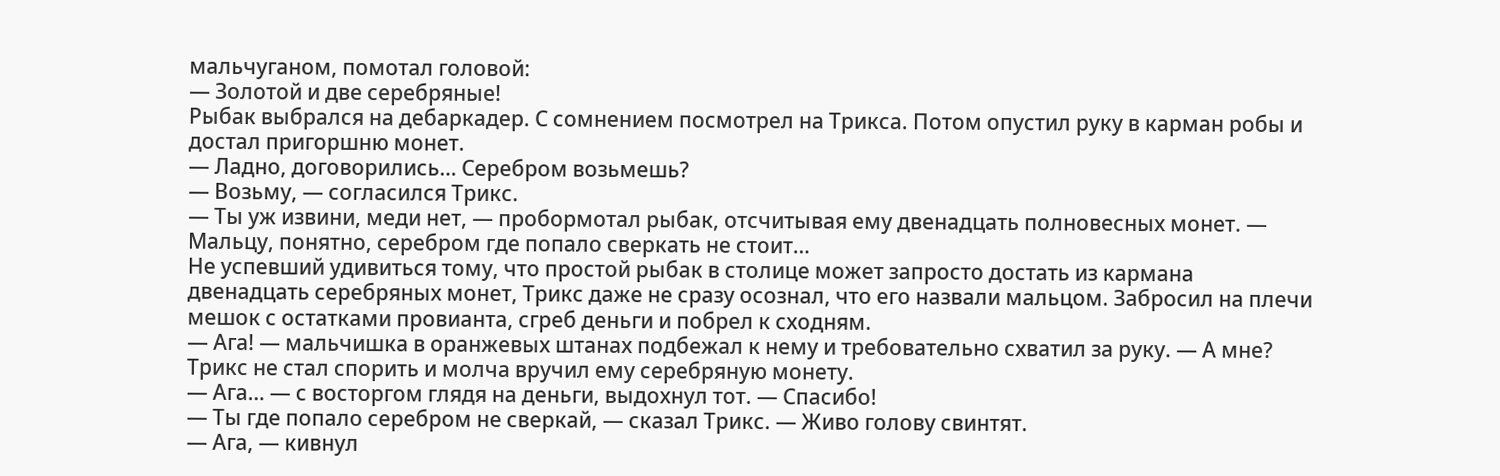мальчуганом, помотал головой:
— Золотой и две серебряные!
Рыбак выбрался на дебаркадер. С сомнением посмотрел на Трикса. Потом опустил руку в карман робы и достал пригоршню монет.
— Ладно, договорились… Серебром возьмешь?
— Возьму, — согласился Трикс.
— Ты уж извини, меди нет, — пробормотал рыбак, отсчитывая ему двенадцать полновесных монет. — Мальцу, понятно, серебром где попало сверкать не стоит…
Не успевший удивиться тому, что простой рыбак в столице может запросто достать из кармана двенадцать серебряных монет, Трикс даже не сразу осознал, что его назвали мальцом. Забросил на плечи мешок с остатками провианта, сгреб деньги и побрел к сходням.
— Ага! — мальчишка в оранжевых штанах подбежал к нему и требовательно схватил за руку. — А мне?
Трикс не стал спорить и молча вручил ему серебряную монету.
— Ага… — с восторгом глядя на деньги, выдохнул тот. — Спасибо!
— Ты где попало серебром не сверкай, — сказал Трикс. — Живо голову свинтят.
— Ага, — кивнул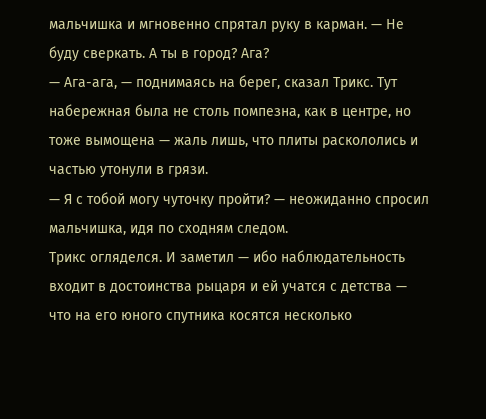мальчишка и мгновенно спрятал руку в карман. — Не буду сверкать. А ты в город? Ага?
— Ага-ага, — поднимаясь на берег, сказал Трикс. Тут набережная была не столь помпезна, как в центре, но тоже вымощена — жаль лишь, что плиты раскололись и частью утонули в грязи.
— Я с тобой могу чуточку пройти? — неожиданно спросил мальчишка, идя по сходням следом.
Трикс огляделся. И заметил — ибо наблюдательность входит в достоинства рыцаря и ей учатся с детства — что на его юного спутника косятся несколько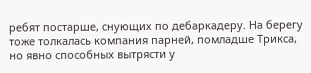ребят постарше, снующих по дебаркадеру. На берегу тоже толкалась компания парней, помладше Трикса, но явно способных вытрясти у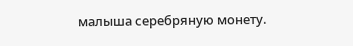малыша серебряную монету.